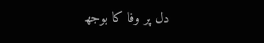دل پر وفا کا بوجھ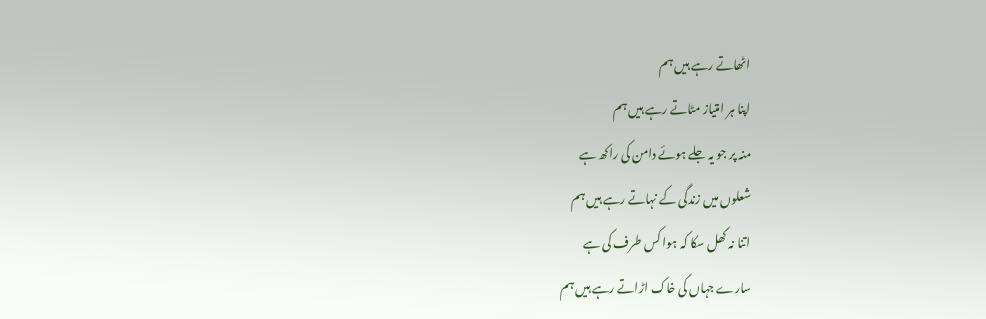اٹھاتے رہے ہیں ہم
اپنا ہر امتیاز مٹاتے رہے ہیں ہم
منہ پر جو یہ جلے ہوئے دامن کی راکھ ہے
شعلوں میں زندگی کے نہاتے رہے ہیں ہم
اتنا نہ کھل سکا کہ ہوا کس طرف کی ہے
سارے جہاں کی خاک اڑاتے رہے ہیں ہم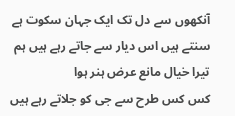آنکھوں سے دل تک ایک جہان سکوت ہے
سنتے ہیں اس دیار سے جاتے رہے ہیں ہم
تیرا خیال مانع عرض ہنر ہوا
کس کس طرح سے جی کو جلاتے رہے ہیں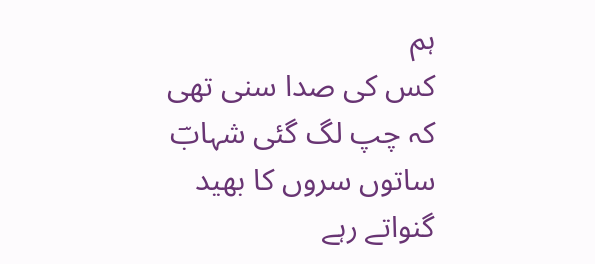ہم
کس کی صدا سنی تھی کہ چپ لگ گئی شہابؔ
ساتوں سروں کا بھید گنواتے رہے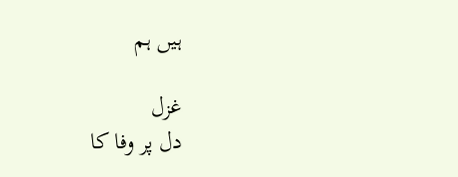ہیں ہم

غزل
دل پر وفا کا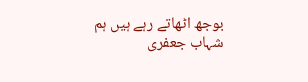بوجھ اٹھاتے رہے ہیں ہم
شہاب جعفری